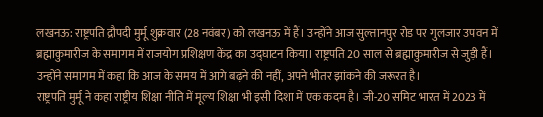लखनऊ: राष्ट्रपति द्रौपदी मुर्मू शुक्रवार (28 नवंबर) को लखनऊ में हैं। उन्होंने आज सुल्तानपुर रोड पर गुलजार उपवन में ब्रह्माकुमारीज के समागम में राजयोग प्रशिक्षण केंद्र का उद्घाटन किया। राष्ट्रपति 20 साल से ब्रह्माकुमारीज से जुड़ी हैं। उन्होंने समागम में कहा कि आज के समय में आगे बढ़ने की नहीं, अपने भीतर झांकने की जरूरत है।
राष्ट्रपति मुर्मू ने कहा राष्ट्रीय शिक्षा नीति में मूल्य शिक्षा भी इसी दिशा में एक कदम है। जी-20 समिट भारत में 2023 में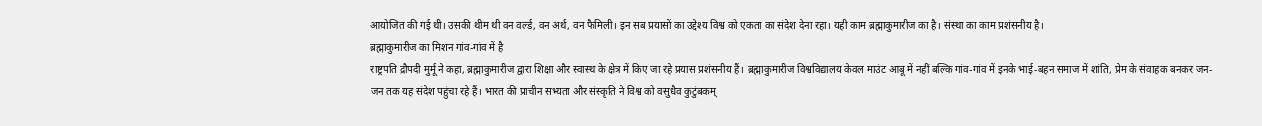आयोजित की गई थी। उसकी थीम थी वन वर्ल्ड, वन अर्थ, वन फैमिली। इन सब प्रयासों का उद्देश्य विश्व को एकता का संदेश देना रहा। यही काम ब्रह्माकुमारीज का है। संस्था का काम प्रशंसनीय है।
ब्रह्माकुमारीज का मिशन गांव-गांव में है
राष्ट्रपति द्रौपदी मुर्मू ने कहा, ब्रह्माकुमारीज द्वारा शिक्षा और स्वास्थ के क्षेत्र में किए जा रहे प्रयास प्रशंसनीय हैं। ब्रह्माकुमारीज विश्वविद्यालय केवल माउंट आबू में नहीं बल्कि गांव-गांव में इनके भाई-बहन समाज में शांति, प्रेम के संवाहक बनकर जन-जन तक यह संदेश पहुंचा रहे हैं। भारत की प्राचीन सभ्यता और संस्कृति ने विश्व को वसुधैव कुटुंबकम्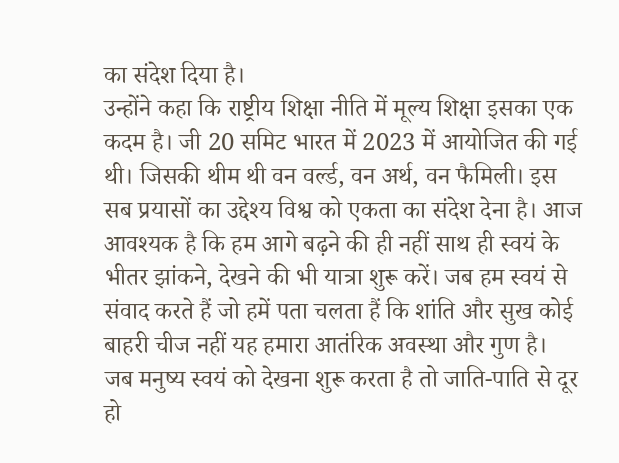का संदेश दिया है।
उन्होंने कहा कि राष्ट्रीय शिक्षा नीति में मूल्य शिक्षा इसका एक कदम है। जी 20 समिट भारत में 2023 में आयोजित की गई थी। जिसकी थीम थी वन वर्ल्ड, वन अर्थ, वन फैमिली। इस सब प्रयासों का उद्देश्य विश्व को एकता का संदेश देना है। आज आवश्यक है कि हम आगे बढ़ने की ही नहीं साथ ही स्वयं के भीतर झांकने, देखने की भी यात्रा शुरू करें। जब हम स्वयं से संवाद करते हैं जो हमें पता चलता हैं कि शांति और सुख कोई बाहरी चीज नहीं यह हमारा आतंरिक अवस्था और गुण है।
जब मनुष्य स्वयं को देखना शुरू करता है तो जाति-पाति से दूर हो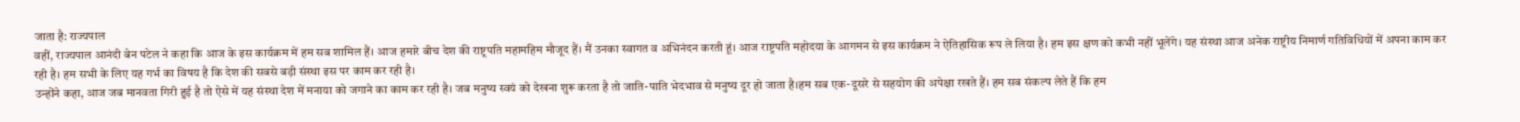जाता है: राज्यपाल
वहीं, राज्यपाल आनंदी बेन पटेल ने कहा कि आज के इस कार्यक्रम में हम सब शामिल हैं। आज हमारे बीच देश की राष्ट्रपति महामहिम मौजूद हैं। मैं उनका स्वागत व अभिनंदन करती हूं। आज राष्ट्रपति महोदया के आगमन से इस कार्यक्रम ने ऐतिहासिक रूप ले लिया है। हम इस क्षण को कभी नहीं भूलेंगे। यह संस्था आज अनेक राष्ट्रीय निमार्ण गतिविधियों में अपना काम कर रही है। हम सभी के लिए यह गर्भ का विषय है कि देश की सबसे बड़ी संस्था इस पर काम कर रही है।
उन्होंने कहा, आज जब मानवता गिरी हुई है तो ऐसे में यह संस्था देश में मनाया को जगाने का काम कर रही है। जब मनुष्य स्वयं को देखना शुरू करता है तो जाति-पाति भेदभाव से मनुष्य दूर हो जाता है।हम सब एक-दूसरे से सहयोग की अपेक्षा रखते हैं। हम सब संकल्प लेते हैं कि हम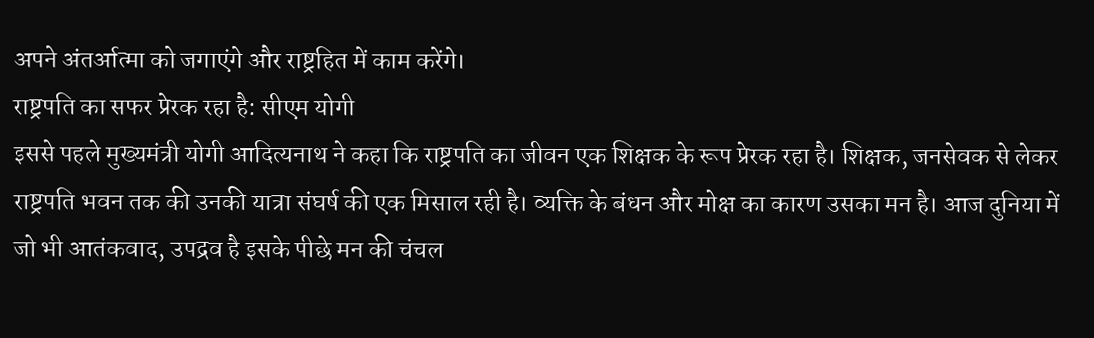अपने अंतर्आत्मा को जगाएंगे और राष्ट्रहित में काम करेंगे।
राष्ट्रपति का सफर प्रेरक रहा है: सीएम योगी
इससे पहले मुख्यमंत्री योगी आदित्यनाथ ने कहा कि राष्ट्रपति का जीवन एक शिक्षक के रूप प्रेरक रहा है। शिक्षक, जनसेवक से लेकर राष्ट्रपति भवन तक की उनकी यात्रा संघर्ष की एक मिसाल रही है। व्यक्ति के बंधन और मोक्ष का कारण उसका मन है। आज दुनिया में जो भी आतंकवाद, उपद्रव है इसके पीछे मन की चंचल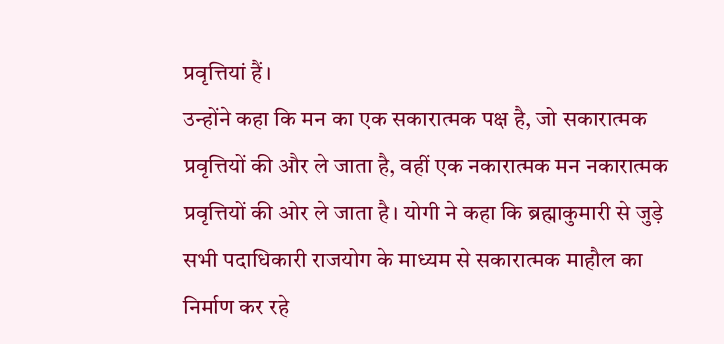प्रवृत्तियां हैं।
उन्होंने कहा कि मन का एक सकारात्मक पक्ष है, जो सकारात्मक प्रवृत्तियों की और ले जाता है, वहीं एक नकारात्मक मन नकारात्मक प्रवृत्तियों की ओर ले जाता है। योगी ने कहा कि ब्रह्माकुमारी से जुड़े सभी पदाधिकारी राजयोग के माध्यम से सकारात्मक माहौल का निर्माण कर रहे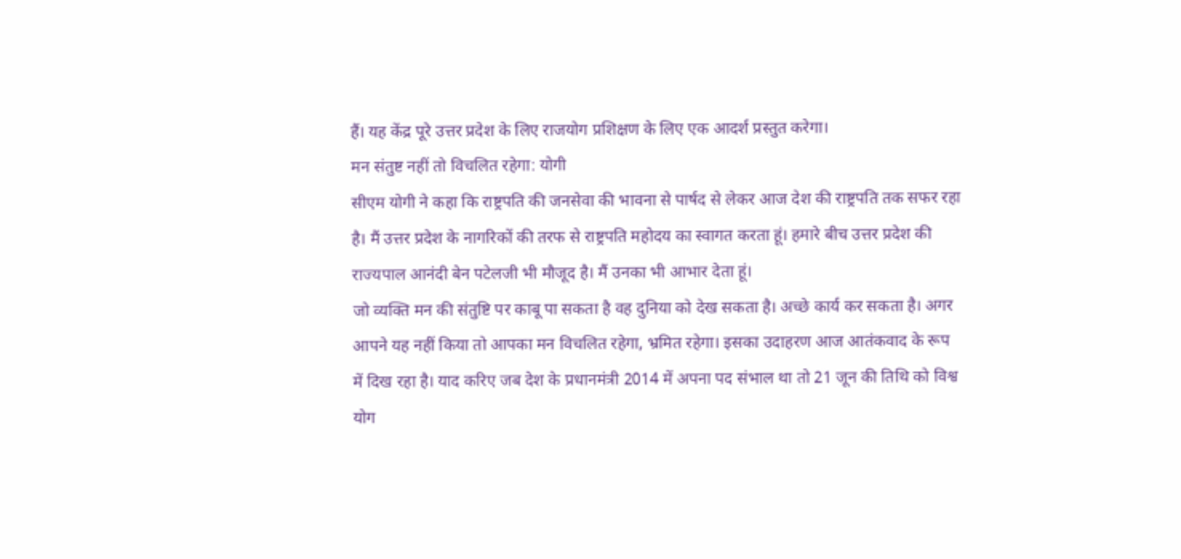हैं। यह केंद्र पूरे उत्तर प्रदेश के लिए राजयोग प्रशिक्षण के लिए एक आदर्श प्रस्तुत करेगा।
मन संतुष्ट नहीं तो विचलित रहेगा: योगी
सीएम योगी ने कहा कि राष्ट्रपति की जनसेवा की भावना से पार्षद से लेकर आज देश की राष्ट्रपति तक सफर रहा है। मैं उत्तर प्रदेश के नागरिकों की तरफ से राष्ट्रपति महोदय का स्वागत करता हूं। हमारे बीच उत्तर प्रदेश की राज्यपाल आनंदी बेन पटेलजी भी मौजूद है। मैं उनका भी आभार देता हूं।
जो व्यक्ति मन की संतुष्टि पर काबू पा सकता है वह दुनिया को देख सकता है। अच्छे कार्य कर सकता है। अगर आपने यह नहीं किया तो आपका मन विचलित रहेगा, भ्रमित रहेगा। इसका उदाहरण आज आतंकवाद के रूप में दिख रहा है। याद करिए जब देश के प्रधानमंत्री 2014 में अपना पद संभाल था तो 21 जून की तिथि को विश्व योग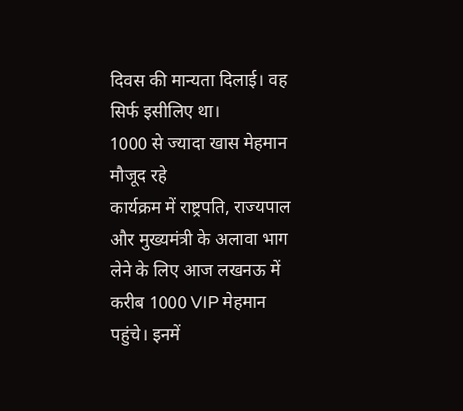दिवस की मान्यता दिलाई। वह सिर्फ इसीलिए था।
1000 से ज्यादा खास मेहमान मौजूद रहे
कार्यक्रम में राष्ट्रपति, राज्यपाल और मुख्यमंत्री के अलावा भाग लेने के लिए आज लखनऊ में करीब 1000 VIP मेहमान पहुंचे। इनमें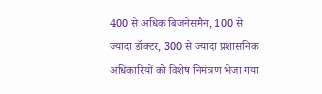400 से अधिक बिजनेसमैन, 100 से ज्यादा डॉक्टर, 300 से ज्यादा प्रशासनिक अधिकारियों को विशेष निमंत्रण भेजा गया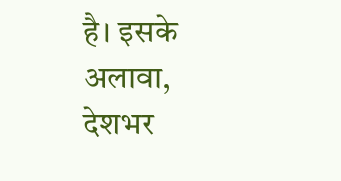है। इसके अलावा, देशभर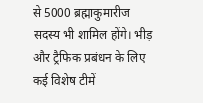से 5000 ब्रह्माकुमारीज सदस्य भी शामिल होंगे। भीड़ और ट्रैफिक प्रबंधन के लिए कई विशेष टीमें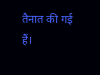तैनात की गई हैं।